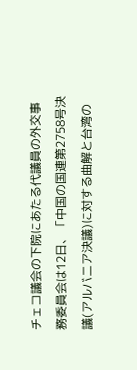チェコ議会の下院にあたる代議員の外交事務委員会は12日、「中国の国連第2758号決議(アルバニア決議)に対する曲解と台湾の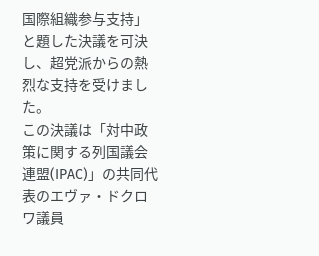国際組織参与支持」と題した決議を可決し、超党派からの熱烈な支持を受けました。
この決議は「対中政策に関する列国議会連盟(IPAC)」の共同代表のエヴァ・ドクロワ議員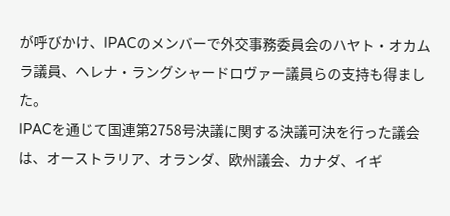が呼びかけ、IPACのメンバーで外交事務委員会のハヤト・オカムラ議員、ヘレナ・ラングシャードロヴァー議員らの支持も得ました。
IPACを通じて国連第2758号決議に関する決議可決を行った議会は、オーストラリア、オランダ、欧州議会、カナダ、イギ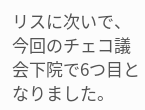リスに次いで、今回のチェコ議会下院で6つ目となりました。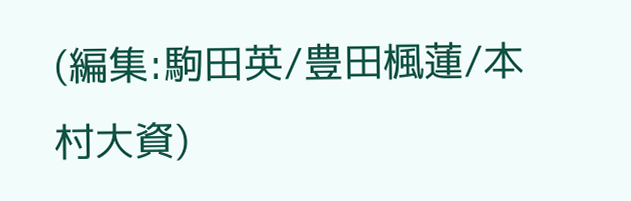(編集:駒田英/豊田楓蓮/本村大資)